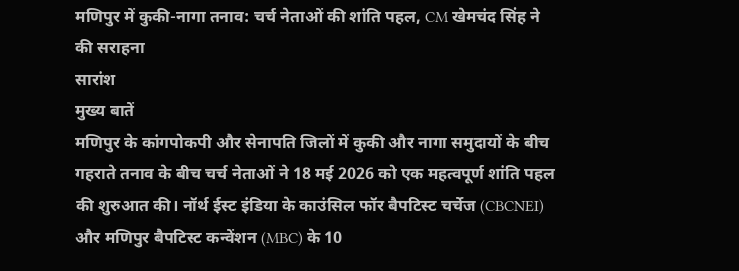मणिपुर में कुकी-नागा तनाव: चर्च नेताओं की शांति पहल, CM खेमचंद सिंह ने की सराहना
सारांश
मुख्य बातें
मणिपुर के कांगपोकपी और सेनापति जिलों में कुकी और नागा समुदायों के बीच गहराते तनाव के बीच चर्च नेताओं ने 18 मई 2026 को एक महत्वपूर्ण शांति पहल की शुरुआत की। नॉर्थ ईस्ट इंडिया के काउंसिल फॉर बैपटिस्ट चर्चेज (CBCNEI) और मणिपुर बैपटिस्ट कन्वेंशन (MBC) के 10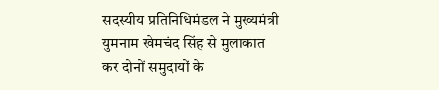सदस्यीय प्रतिनिधिमंडल ने मुख्यमंत्री युमनाम खेमचंद सिंह से मुलाकात कर दोनों समुदायों के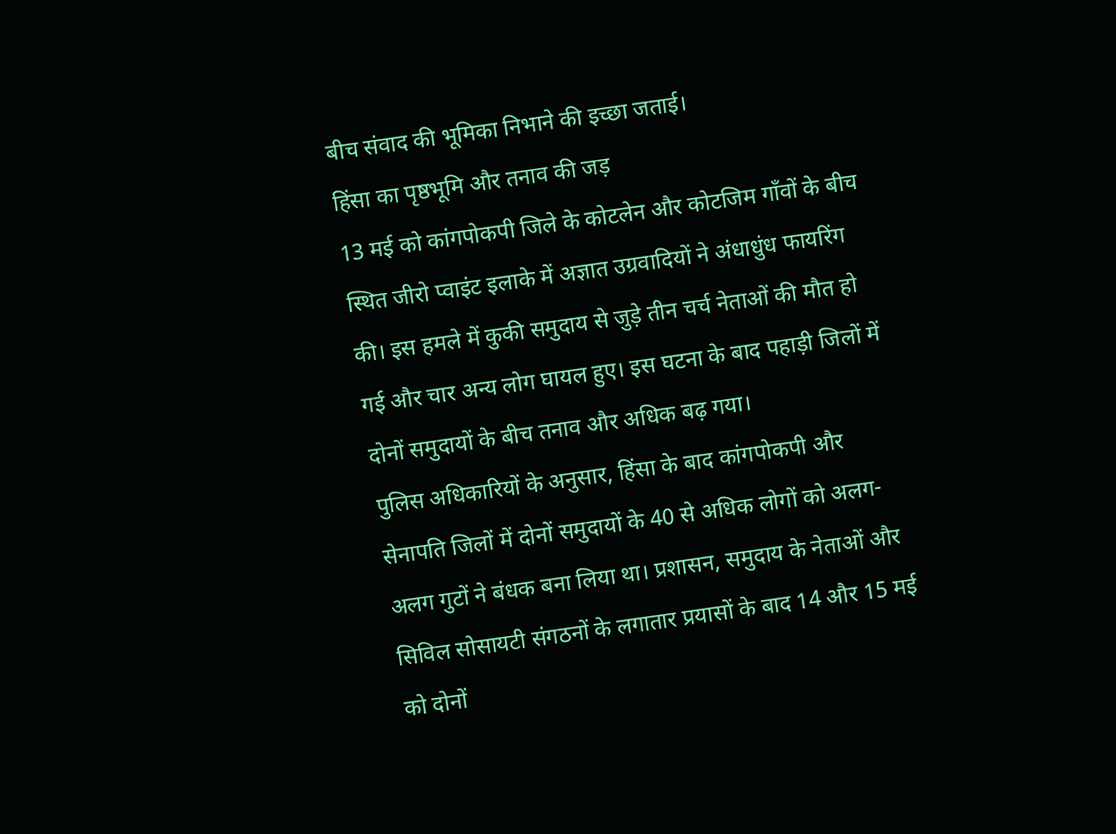बीच संवाद की भूमिका निभाने की इच्छा जताई।
हिंसा का पृष्ठभूमि और तनाव की जड़
13 मई को कांगपोकपी जिले के कोटलेन और कोटजिम गाँवों के बीच स्थित जीरो प्वाइंट इलाके में अज्ञात उग्रवादियों ने अंधाधुंध फायरिंग की। इस हमले में कुकी समुदाय से जुड़े तीन चर्च नेताओं की मौत हो गई और चार अन्य लोग घायल हुए। इस घटना के बाद पहाड़ी जिलों में दोनों समुदायों के बीच तनाव और अधिक बढ़ गया।
पुलिस अधिकारियों के अनुसार, हिंसा के बाद कांगपोकपी और सेनापति जिलों में दोनों समुदायों के 40 से अधिक लोगों को अलग-अलग गुटों ने बंधक बना लिया था। प्रशासन, समुदाय के नेताओं और सिविल सोसायटी संगठनों के लगातार प्रयासों के बाद 14 और 15 मई को दोनों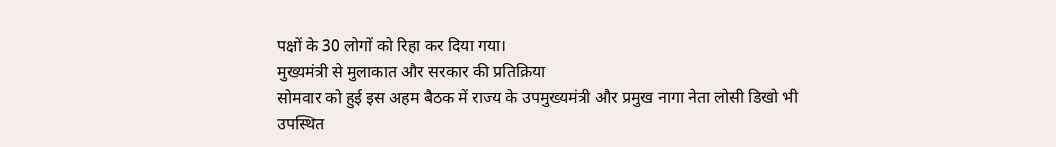पक्षों के 30 लोगों को रिहा कर दिया गया।
मुख्यमंत्री से मुलाकात और सरकार की प्रतिक्रिया
सोमवार को हुई इस अहम बैठक में राज्य के उपमुख्यमंत्री और प्रमुख नागा नेता लोसी डिखो भी उपस्थित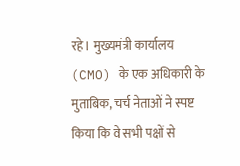रहे। मुख्यमंत्री कार्यालय (CMO) के एक अधिकारी के मुताबिक, चर्च नेताओं ने स्पष्ट किया कि वे सभी पक्षों से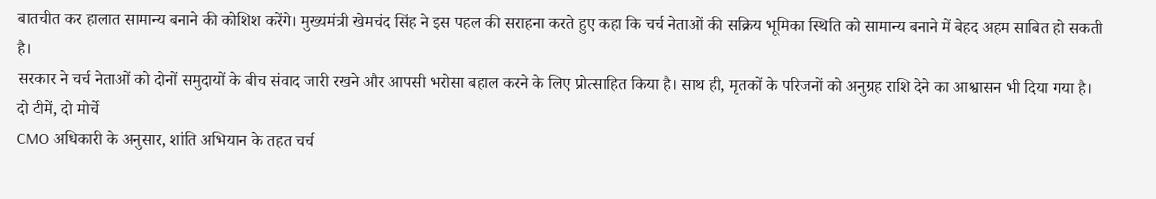बातचीत कर हालात सामान्य बनाने की कोशिश करेंगे। मुख्यमंत्री खेमचंद सिंह ने इस पहल की सराहना करते हुए कहा कि चर्च नेताओं की सक्रिय भूमिका स्थिति को सामान्य बनाने में बेहद अहम साबित हो सकती है।
सरकार ने चर्च नेताओं को दोनों समुदायों के बीच संवाद जारी रखने और आपसी भरोसा बहाल करने के लिए प्रोत्साहित किया है। साथ ही, मृतकों के परिजनों को अनुग्रह राशि देने का आश्वासन भी दिया गया है।
दो टीमें, दो मोर्चे
CMO अधिकारी के अनुसार, शांति अभियान के तहत चर्च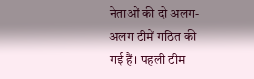नेताओं की दो अलग-अलग टीमें गठित की गई हैं। पहली टीम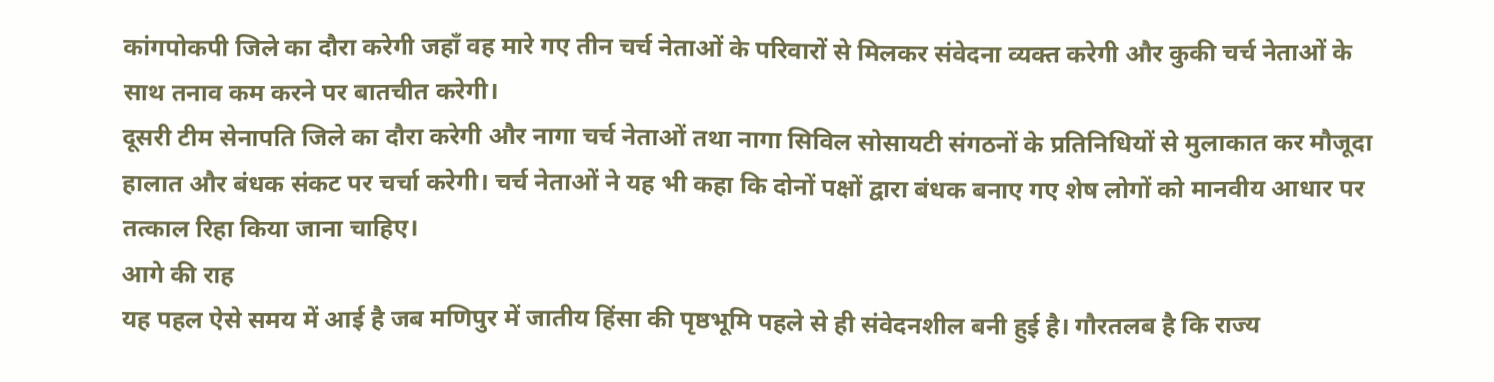कांगपोकपी जिले का दौरा करेगी जहाँ वह मारे गए तीन चर्च नेताओं के परिवारों से मिलकर संवेदना व्यक्त करेगी और कुकी चर्च नेताओं के साथ तनाव कम करने पर बातचीत करेगी।
दूसरी टीम सेनापति जिले का दौरा करेगी और नागा चर्च नेताओं तथा नागा सिविल सोसायटी संगठनों के प्रतिनिधियों से मुलाकात कर मौजूदा हालात और बंधक संकट पर चर्चा करेगी। चर्च नेताओं ने यह भी कहा कि दोनों पक्षों द्वारा बंधक बनाए गए शेष लोगों को मानवीय आधार पर तत्काल रिहा किया जाना चाहिए।
आगे की राह
यह पहल ऐसे समय में आई है जब मणिपुर में जातीय हिंसा की पृष्ठभूमि पहले से ही संवेदनशील बनी हुई है। गौरतलब है कि राज्य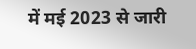में मई 2023 से जारी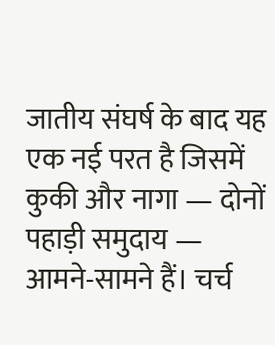जातीय संघर्ष के बाद यह एक नई परत है जिसमें कुकी और नागा — दोनों पहाड़ी समुदाय — आमने-सामने हैं। चर्च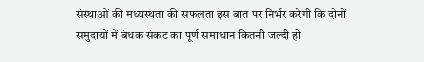संस्थाओं की मध्यस्थता की सफलता इस बात पर निर्भर करेगी कि दोनों समुदायों में बंधक संकट का पूर्ण समाधान कितनी जल्दी हो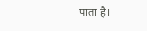पाता है।